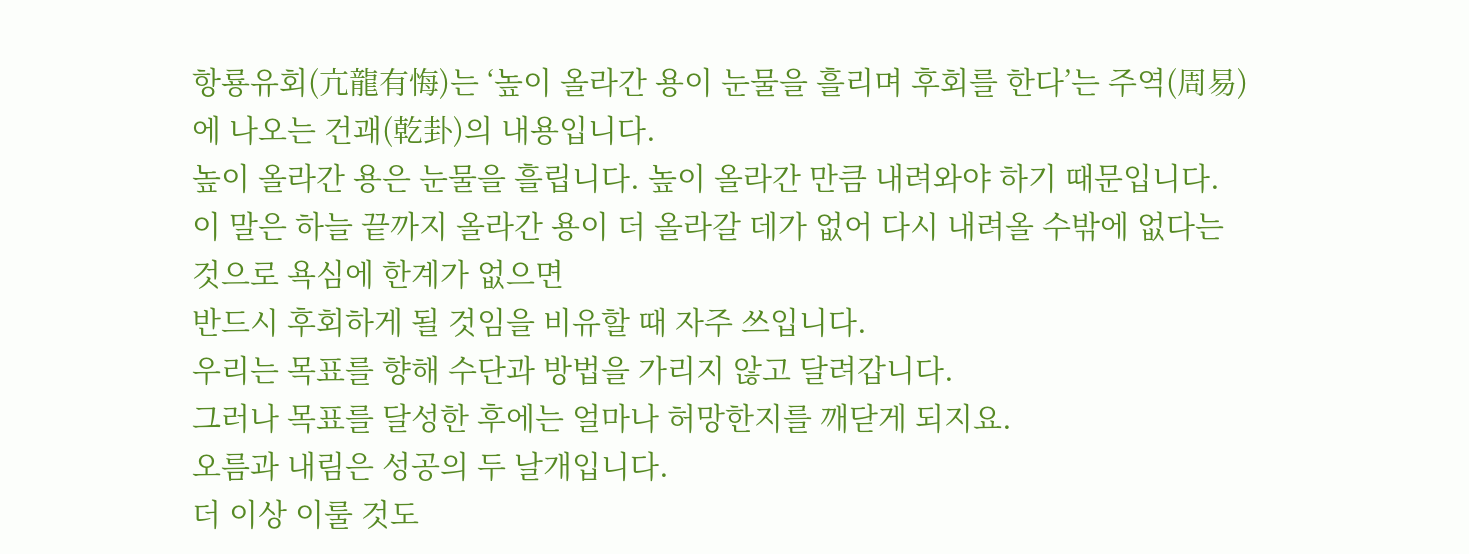항룡유회(亢龍有悔)는 ‘높이 올라간 용이 눈물을 흘리며 후회를 한다’는 주역(周易)에 나오는 건괘(乾卦)의 내용입니다.
높이 올라간 용은 눈물을 흘립니다. 높이 올라간 만큼 내려와야 하기 때문입니다.
이 말은 하늘 끝까지 올라간 용이 더 올라갈 데가 없어 다시 내려올 수밖에 없다는 것으로 욕심에 한계가 없으면
반드시 후회하게 될 것임을 비유할 때 자주 쓰입니다.
우리는 목표를 향해 수단과 방법을 가리지 않고 달려갑니다.
그러나 목표를 달성한 후에는 얼마나 허망한지를 깨닫게 되지요.
오름과 내림은 성공의 두 날개입니다.
더 이상 이룰 것도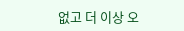없고 더 이상 오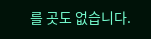를 곳도 없습니다.